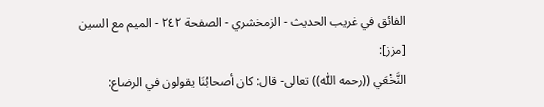الفائق في غريب الحديث - الزمخشري - الصفحة ٢٤٢ - الميم مع السين
[مزز]:
النَّخْعَي ((رحمه اللّٰه)) تعالى- قال: كان أصحابُنَا يقولون في الرضاع: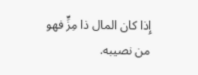إِذا كان المال ذا مِزٍّ فهو من نصيبه.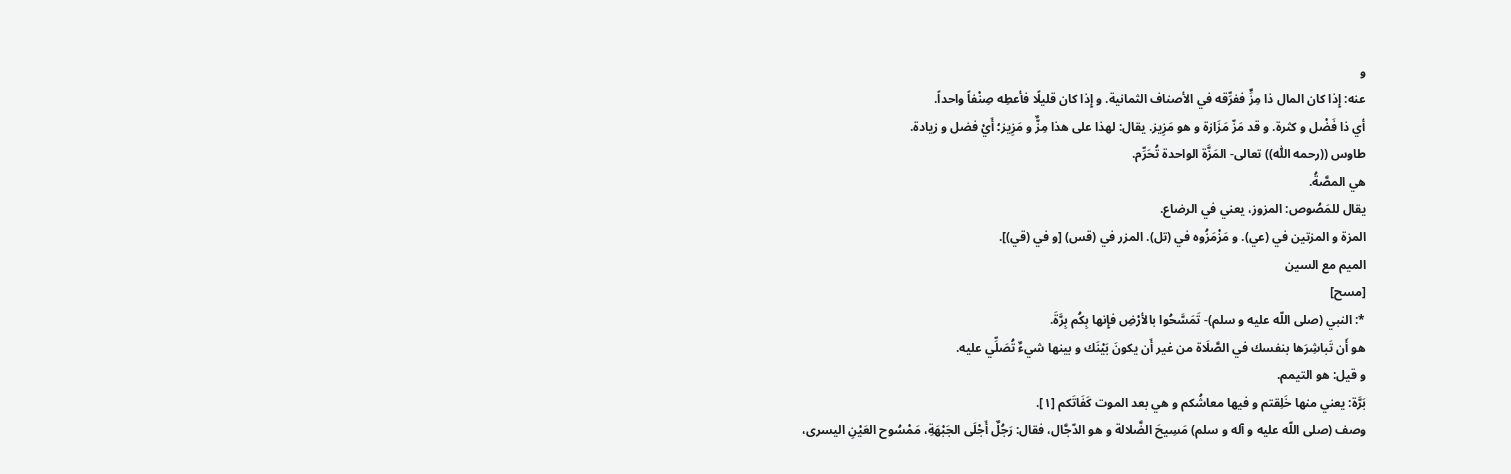و
عنه: إِذا كان المال ذا مِزٍّ ففرِّقه في الأصناف الثمانية. و إِذا كان قليلًا فأعطِه صِنْفاً واحداً.
أي ذا فَضْل و كثرة. و قد مَزّ مَزَازة و هو مَزِيز. يقال: لهذا على هذا مِزٌّ و مَزِيز؛ أَيْ فضل و زيادة.
طاوس ((رحمه اللّٰه)) تعالى- المَزَّة الواحدة تُحَرِّم.
هي المصَّةُ.
يقال للمَصُوص: المزوز، يعني في الرضاع.
المزة و المزتين في (عي). و مَزْمَزُوه في (تل). المزر في (قس) [و في (قي)].
الميم مع السين
[مسح]
*: النبي (صلى اللّه عليه و سلم)- تَمَسَّحُوا بالأرْضِ فإِنها بِكُم بِرَّةَ.
هو أَن تَباشِرَها بنفسك في الصَّلَاة من غير أَن يكونَ بَيْنَك و بينها شيءٌ تُصَلِّي عليه.
و قيل: هو التيمم.
بَرَّة: يعني منها خَلِقتم و فيها معاشُكم و هي بعد الموت كَفَاتَكم [١].
وصف (صلى اللّه عليه و آله و سلم) مَسِيحَ الضَّلالة و هو الدّجَّال، فقال: رَجُلٌ أَجْلَى الجَبْهَةِ، مَمْسُوح العَيْنِ اليسرى،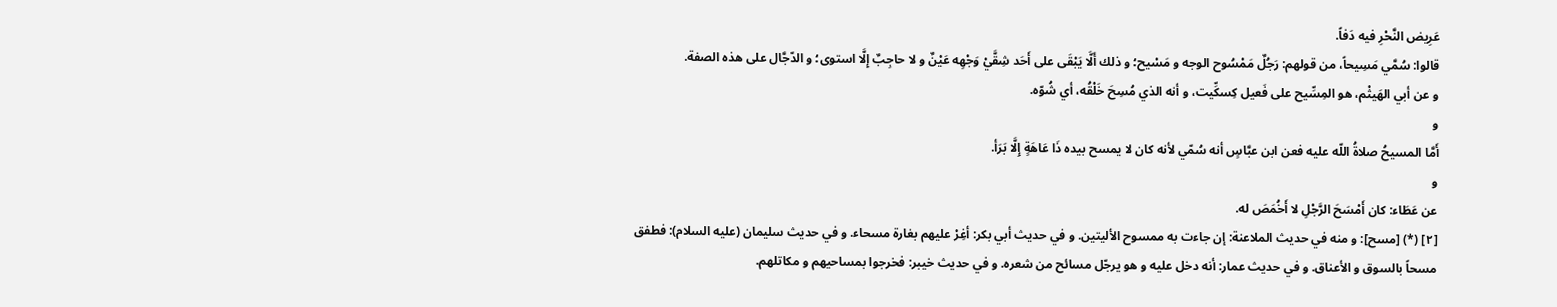عَرِيض النَّحْرِ فيه دَفاً.
قالوا: سُمَّي مَسِيحاً، من قولهم: رَجُلٌ مَمْسُوح الوجه و مَسْيح؛ و ذلك أَلَّا يَبْقَى على أَحَد شِقَّيْ وَجْهِه عَيْنٌ و لا حاجِبٌ إِلَّا استوى؛ و الدّجَّال على هذه الصفة.
و عن أبي الهَيثْم، هو المِسِّيح على فَعيل كِسكِّيت، و أنه الذي مُسِحَ خَلْقُه، أي شُوّه.
و
أَمَّا المسيحُ صلاةُ اللّه عليه فعن ابن عبَّاسٍ أنه سُمّي لأنه كان لا يمسح بيده ذَا عَاهَةٍ إِلَّا بَرَأ.
و
عن عَطَاء: كان أَمْسَحَ الرَّجْلِ لا أَخُمَصَ له.
[٢] (*) [مسح]: و منه في حديث الملاعنة: إن جاءت به ممسوح الأليتين. و في حديث أبي بكر: أغِرْ عليهم بغارة مسحاء. و في حديث سليمان (عليه السلام): فطفق مسحاً بالسوق و الأعناق. و في حديث عمار: أنه دخل عليه و هو يرجّل مسائح من شعره. و في حديث خيبر: فخرجوا بمساحيهم و مكاتلهم.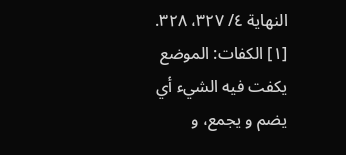النهاية ٤/ ٣٢٧، ٣٢٨.
[١] الكفات: الموضع يكفت فيه الشيء أي يضم و يجمع، و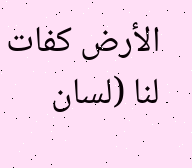الأرض كفات لنا (لسان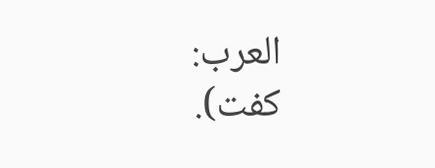العرب: كفت).